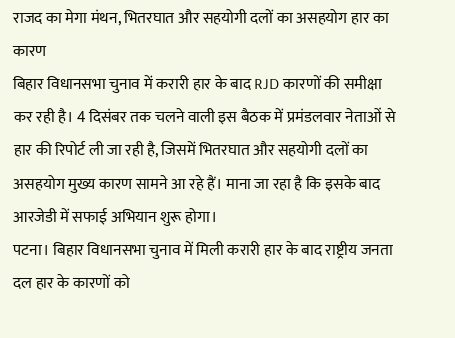राजद का मेगा मंथन, भितरघात और सहयोगी दलों का असहयोग हार का कारण
बिहार विधानसभा चुनाव में करारी हार के बाद RJD कारणों की समीक्षा कर रही है। 4 दिसंबर तक चलने वाली इस बैठक में प्रमंडलवार नेताओं से हार की रिपोर्ट ली जा रही है, जिसमें भितरघात और सहयोगी दलों का असहयोग मुख्य कारण सामने आ रहे हैं। माना जा रहा है कि इसके बाद आरजेडी में सफाई अभियान शुरू होगा।
पटना। बिहार विधानसभा चुनाव में मिली करारी हार के बाद राष्ट्रीय जनता दल हार के कारणों को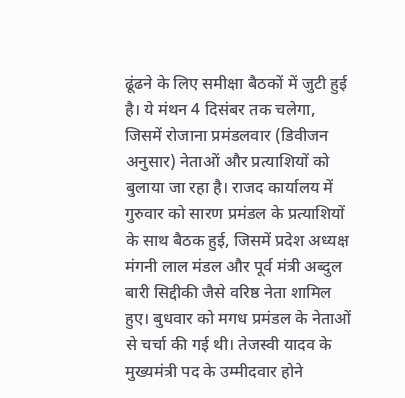ढूंढने के लिए समीक्षा बैठकों में जुटी हुई है। ये मंथन 4 दिसंबर तक चलेगा, जिसमें रोजाना प्रमंडलवार (डिवीजन अनुसार) नेताओं और प्रत्याशियों को बुलाया जा रहा है। राजद कार्यालय में गुरुवार को सारण प्रमंडल के प्रत्याशियों के साथ बैठक हुई, जिसमें प्रदेश अध्यक्ष मंगनी लाल मंडल और पूर्व मंत्री अब्दुल बारी सिद्दीकी जैसे वरिष्ठ नेता शामिल हुए। बुधवार को मगध प्रमंडल के नेताओं से चर्चा की गई थी। तेजस्वी यादव के मुख्यमंत्री पद के उम्मीदवार होने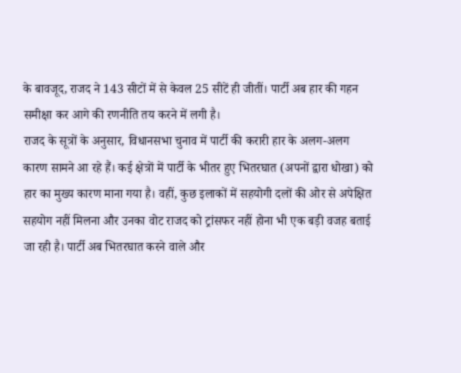के बावजूद, राजद ने 143 सीटों में से केवल 25 सीटें ही जीतीं। पार्टी अब हार की गहन समीक्षा कर आगे की रणनीति तय करने में लगी है।
राजद के सूत्रों के अनुसार, विधानसभा चुनाव में पार्टी की करारी हार के अलग-अलग कारण सामने आ रहे हैं। कई क्षेत्रों में पार्टी के भीतर हुए भितरघात (अपनों द्वारा धोखा) को हार का मुख्य कारण माना गया है। वहीं, कुछ इलाकों में सहयोगी दलों की ओर से अपेक्षित सहयोग नहीं मिलना और उनका वोट राजद को ट्रांसफर नहीं होना भी एक बड़ी वजह बताई जा रही है। पार्टी अब भितरघात करने वाले और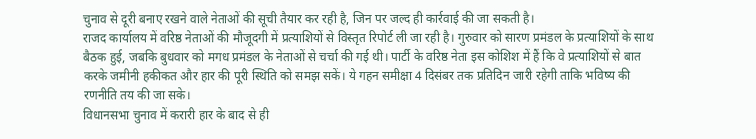चुनाव से दूरी बनाए रखने वाले नेताओं की सूची तैयार कर रही है, जिन पर जल्द ही कार्रवाई की जा सकती है।
राजद कार्यालय में वरिष्ठ नेताओं की मौजूदगी में प्रत्याशियों से विस्तृत रिपोर्ट ली जा रही है। गुरुवार को सारण प्रमंडल के प्रत्याशियों के साथ बैठक हुई, जबकि बुधवार को मगध प्रमंडल के नेताओं से चर्चा की गई थी। पार्टी के वरिष्ठ नेता इस कोशिश में हैं कि वे प्रत्याशियों से बात करके जमीनी हकीकत और हार की पूरी स्थिति को समझ सकें। ये गहन समीक्षा 4 दिसंबर तक प्रतिदिन जारी रहेगी ताकि भविष्य की रणनीति तय की जा सके।
विधानसभा चुनाव में करारी हार के बाद से ही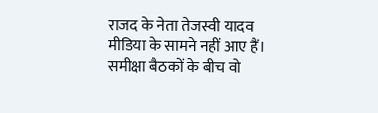राजद के नेता तेजस्वी यादव मीडिया के सामने नहीं आए हैं। समीक्षा बैठकों के बीच वो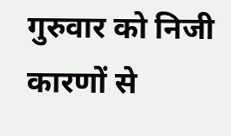गुरुवार को निजी कारणों से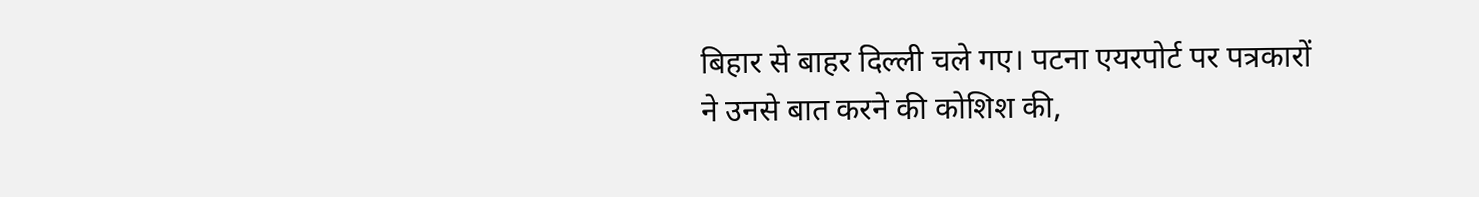बिहार से बाहर दिल्ली चले गए। पटना एयरपोर्ट पर पत्रकारों ने उनसे बात करने की कोशिश की,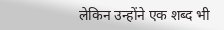लेकिन उन्होंने एक शब्द भी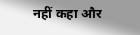नहीं कहा और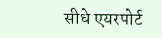सीधे एयरपोर्ट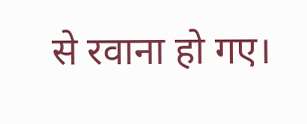से रवाना हो गए।